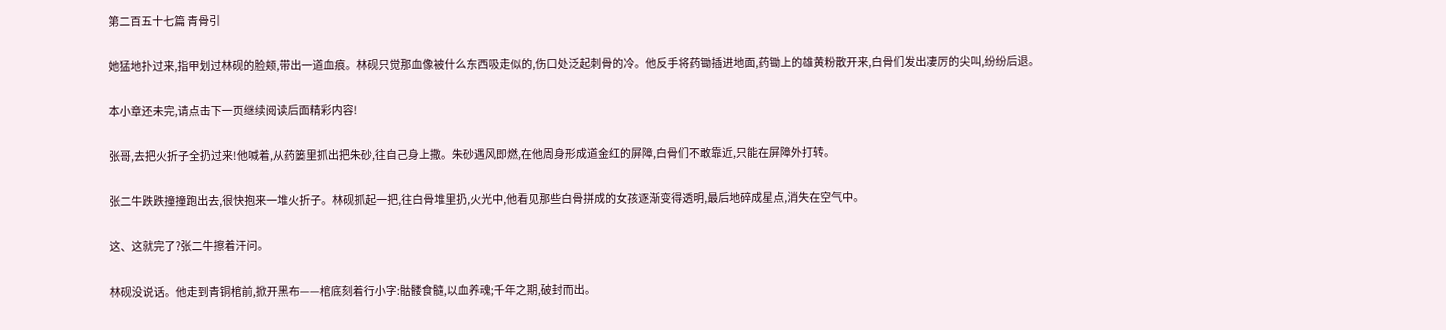第二百五十七篇 青骨引

她猛地扑过来,指甲划过林砚的脸颊,带出一道血痕。林砚只觉那血像被什么东西吸走似的,伤口处泛起刺骨的冷。他反手将药锄插进地面,药锄上的雄黄粉散开来,白骨们发出凄厉的尖叫,纷纷后退。

本小章还未完,请点击下一页继续阅读后面精彩内容!

张哥,去把火折子全扔过来!他喊着,从药篓里抓出把朱砂,往自己身上撒。朱砂遇风即燃,在他周身形成道金红的屏障,白骨们不敢靠近,只能在屏障外打转。

张二牛跌跌撞撞跑出去,很快抱来一堆火折子。林砚抓起一把,往白骨堆里扔,火光中,他看见那些白骨拼成的女孩逐渐变得透明,最后地碎成星点,消失在空气中。

这、这就完了?张二牛擦着汗问。

林砚没说话。他走到青铜棺前,掀开黑布——棺底刻着行小字:骷髅食髓,以血养魂;千年之期,破封而出。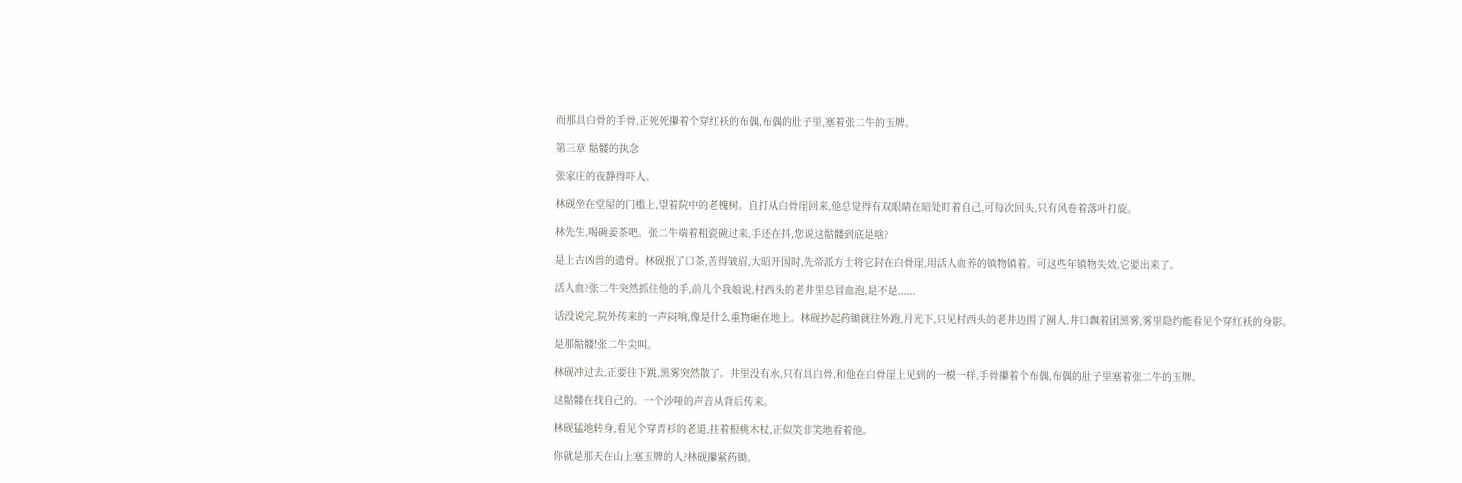而那具白骨的手骨,正死死攥着个穿红袄的布偶,布偶的肚子里,塞着张二牛的玉牌。

第三章 骷髅的执念

张家庄的夜静得吓人。

林砚坐在堂屋的门槛上,望着院中的老槐树。自打从白骨崖回来,他总觉得有双眼睛在暗处盯着自己,可每次回头,只有风卷着落叶打旋。

林先生,喝碗姜茶吧。张二牛端着粗瓷碗过来,手还在抖,您说这骷髅到底是啥?

是上古凶兽的遗骨。林砚抿了口茶,苦得皱眉,大昭开国时,先帝派方士将它封在白骨崖,用活人血养的镇物镇着。可这些年镇物失效,它要出来了。

活人血?张二牛突然抓住他的手,前儿个我娘说,村西头的老井里总冒血泡,是不是......

话没说完,院外传来的一声闷响,像是什么重物砸在地上。林砚抄起药锄就往外跑,月光下,只见村西头的老井边围了圈人,井口飘着团黑雾,雾里隐约能看见个穿红袄的身影。

是那骷髅!张二牛尖叫。

林砚冲过去,正要往下跳,黑雾突然散了。井里没有水,只有具白骨,和他在白骨崖上见到的一模一样,手骨攥着个布偶,布偶的肚子里塞着张二牛的玉牌。

这骷髅在找自己的。一个沙哑的声音从背后传来。

林砚猛地转身,看见个穿青衫的老道,拄着根桃木杖,正似笑非笑地看着他。

你就是那天在山上塞玉牌的人?林砚攥紧药锄。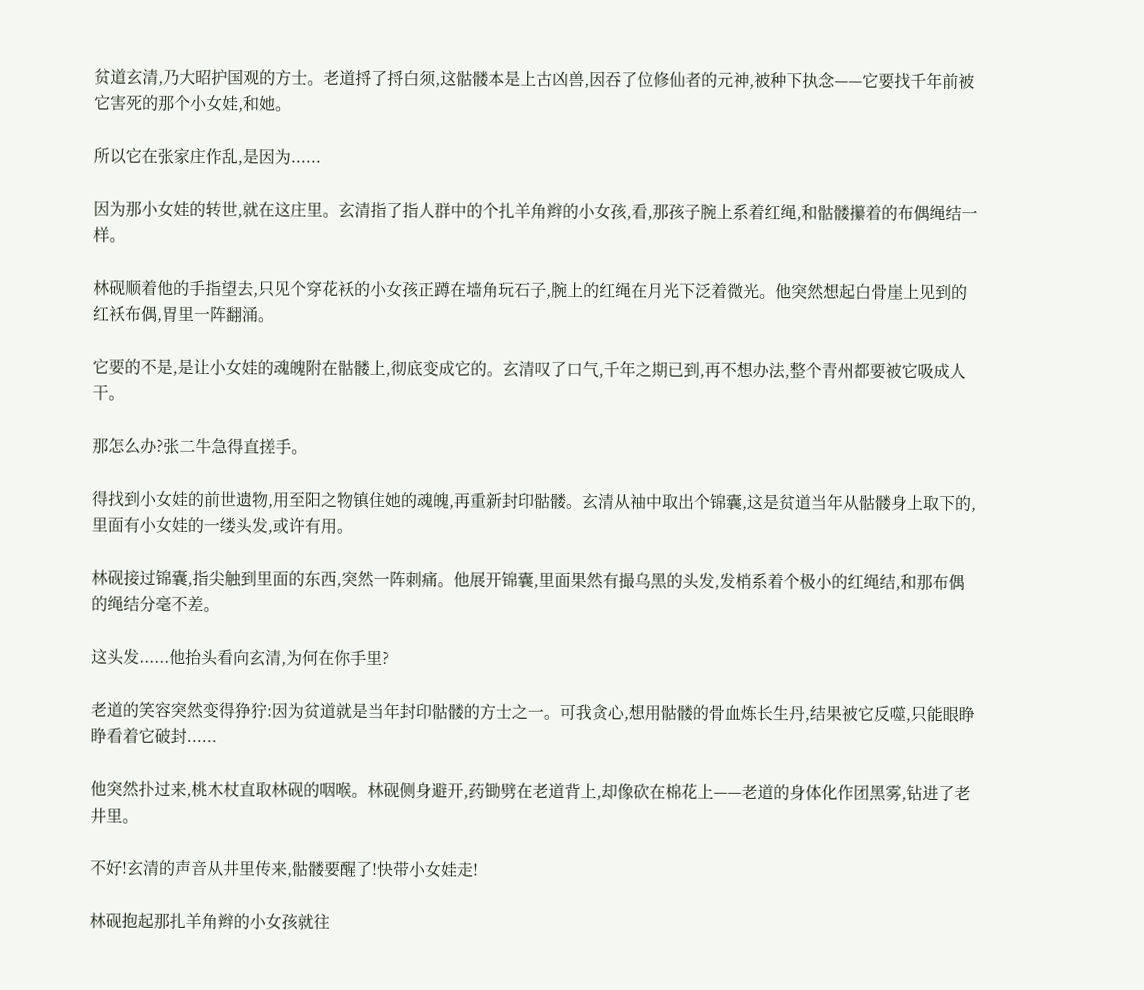贫道玄清,乃大昭护国观的方士。老道捋了捋白须,这骷髅本是上古凶兽,因吞了位修仙者的元神,被种下执念——它要找千年前被它害死的那个小女娃,和她。

所以它在张家庄作乱,是因为......

因为那小女娃的转世,就在这庄里。玄清指了指人群中的个扎羊角辫的小女孩,看,那孩子腕上系着红绳,和骷髅攥着的布偶绳结一样。

林砚顺着他的手指望去,只见个穿花袄的小女孩正蹲在墙角玩石子,腕上的红绳在月光下泛着微光。他突然想起白骨崖上见到的红袄布偶,胃里一阵翻涌。

它要的不是,是让小女娃的魂魄附在骷髅上,彻底变成它的。玄清叹了口气,千年之期已到,再不想办法,整个青州都要被它吸成人干。

那怎么办?张二牛急得直搓手。

得找到小女娃的前世遗物,用至阳之物镇住她的魂魄,再重新封印骷髅。玄清从袖中取出个锦囊,这是贫道当年从骷髅身上取下的,里面有小女娃的一缕头发,或许有用。

林砚接过锦囊,指尖触到里面的东西,突然一阵刺痛。他展开锦囊,里面果然有撮乌黑的头发,发梢系着个极小的红绳结,和那布偶的绳结分毫不差。

这头发......他抬头看向玄清,为何在你手里?

老道的笑容突然变得狰狞:因为贫道就是当年封印骷髅的方士之一。可我贪心,想用骷髅的骨血炼长生丹,结果被它反噬,只能眼睁睁看着它破封......

他突然扑过来,桃木杖直取林砚的咽喉。林砚侧身避开,药锄劈在老道背上,却像砍在棉花上——老道的身体化作团黑雾,钻进了老井里。

不好!玄清的声音从井里传来,骷髅要醒了!快带小女娃走!

林砚抱起那扎羊角辫的小女孩就往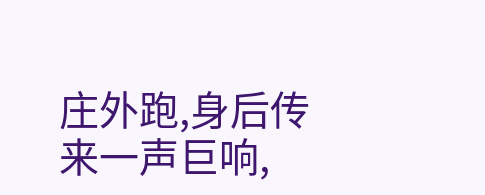庄外跑,身后传来一声巨响,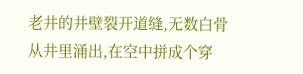老井的井壁裂开道缝,无数白骨从井里涌出,在空中拼成个穿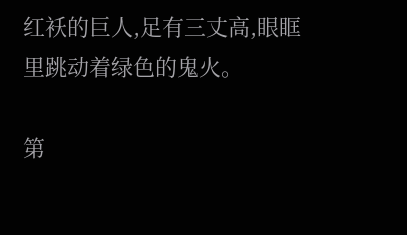红袄的巨人,足有三丈高,眼眶里跳动着绿色的鬼火。

第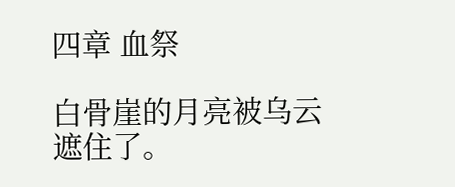四章 血祭

白骨崖的月亮被乌云遮住了。